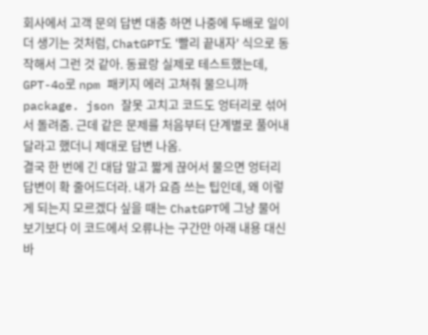회사에서 고객 문의 답변 대충 하면 나중에 두배로 일이 더 생기는 것처럼, ChatGPT도 '빨리 끝내자' 식으로 동작해서 그런 것 같아. 동료랑 실제로 테스트했는데, GPT-4o로 npm 패키지 에러 고쳐줘 물으니까 package. json 잘못 고치고 코드도 엉터리로 섞어서 돌려줌. 근데 같은 문제를 처음부터 단계별로 풀어내달라고 했더니 제대로 답변 나옴.
결국 한 번에 긴 대답 말고 짧게 끊어서 물으면 엉터리 답변이 확 줄어드더라. 내가 요즘 쓰는 팁인데, 왜 이렇게 되는지 모르겠다 싶을 때는 ChatGPT에 그냥 물어보기보다 이 코드에서 오류나는 구간만 아래 내용 대신 바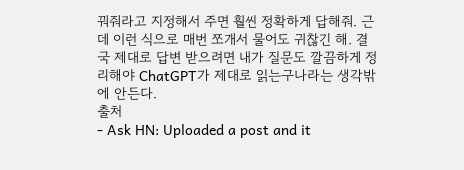꿔줘라고 지정해서 주면 훨씬 정확하게 답해줘. 근데 이런 식으로 매번 쪼개서 물어도 귀찮긴 해. 결국 제대로 답변 받으려면 내가 질문도 깔끔하게 정리해야 ChatGPT가 제대로 읽는구나라는 생각밖에 안든다.
출처
- Ask HN: Uploaded a post and it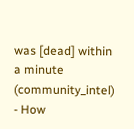was [dead] within a minute (community_intel)
- How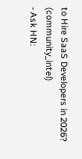to Hire SaaS Developers in 2026? (community_intel)
- Ask HN: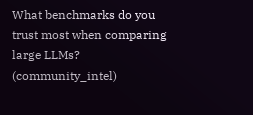What benchmarks do you trust most when comparing large LLMs? (community_intel)